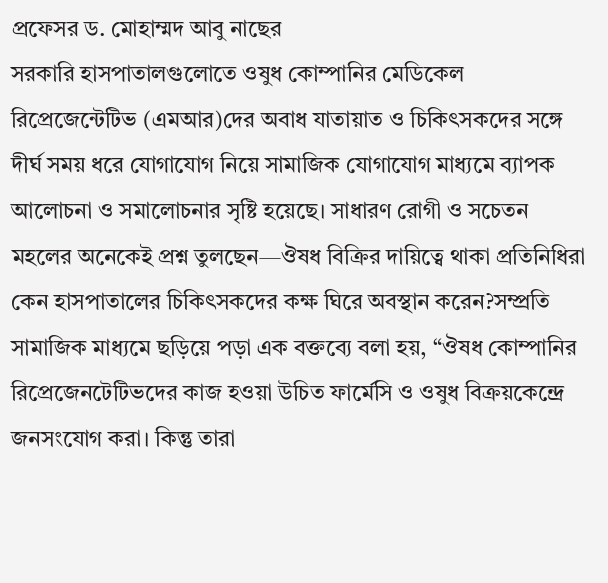প্রফেসর ড. মোহাম্মদ আবু নাছের
সরকারি হাসপাতালগুলোতে ওষুধ কোম্পানির মেডিকেল রিপ্রেজেন্টেটিভ (এমআর)দের অবাধ যাতায়াত ও চিকিৎসকদের সঙ্গে দীর্ঘ সময় ধরে যোগাযোগ নিয়ে সামাজিক যোগাযোগ মাধ্যমে ব্যাপক আলোচনা ও সমালোচনার সৃষ্টি হয়েছে। সাধারণ রোগী ও সচেতন মহলের অনেকেই প্রশ্ন তুলছেন—ঔষধ বিক্রির দায়িত্বে থাকা প্রতিনিধিরা কেন হাসপাতালের চিকিৎসকদের কক্ষ ঘিরে অবস্থান করেন?সম্প্রতি সামাজিক মাধ্যমে ছড়িয়ে পড়া এক বক্তব্যে বলা হয়, “ঔষধ কোম্পানির রিপ্রেজেনটেটিভদের কাজ হওয়া উচিত ফার্মেসি ও ওষুধ বিক্রয়কেন্দ্রে জনসংযোগ করা। কিন্তু তারা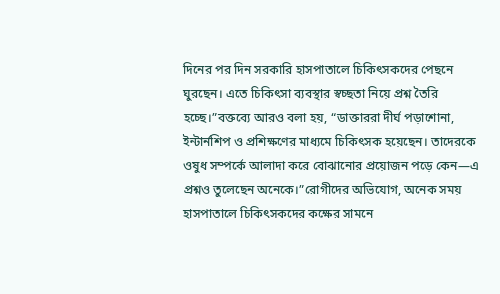দিনের পর দিন সরকারি হাসপাতালে চিকিৎসকদের পেছনে ঘুরছেন। এতে চিকিৎসা ব্যবস্থার স্বচ্ছতা নিয়ে প্রশ্ন তৈরি হচ্ছে।”বক্তব্যে আরও বলা হয়, “ডাক্তাররা দীর্ঘ পড়াশোনা, ইন্টার্নশিপ ও প্রশিক্ষণের মাধ্যমে চিকিৎসক হয়েছেন। তাদেরকে ওষুধ সম্পর্কে আলাদা করে বোঝানোর প্রয়োজন পড়ে কেন—এ প্রশ্নও তুলেছেন অনেকে।”রোগীদের অভিযোগ, অনেক সময় হাসপাতালে চিকিৎসকদের কক্ষের সামনে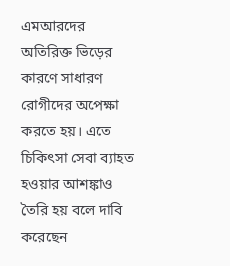এমআরদের অতিরিক্ত ভিড়ের কারণে সাধারণ রোগীদের অপেক্ষা করতে হয়। এতে চিকিৎসা সেবা ব্যাহত হওয়ার আশঙ্কাও তৈরি হয় বলে দাবি করেছেন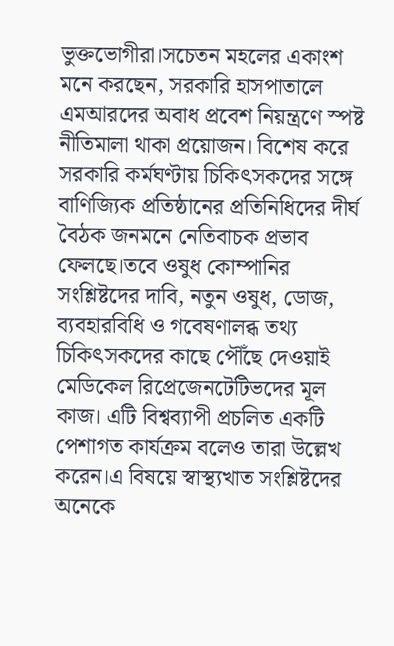ভুক্তভোগীরা।সচেতন মহলের একাংশ মনে করছেন, সরকারি হাসপাতালে এমআরদের অবাধ প্রবেশ নিয়ন্ত্রণে স্পষ্ট নীতিমালা থাকা প্রয়োজন। বিশেষ করে সরকারি কর্মঘণ্টায় চিকিৎসকদের সঙ্গে বাণিজ্যিক প্রতিষ্ঠানের প্রতিনিধিদের দীর্ঘ বৈঠক জনমনে নেতিবাচক প্রভাব ফেলছে।তবে ওষুধ কোম্পানির সংশ্লিষ্টদের দাবি, নতুন ওষুধ, ডোজ, ব্যবহারবিধি ও গবেষণালব্ধ তথ্য চিকিৎসকদের কাছে পৌঁছে দেওয়াই মেডিকেল রিপ্রেজেনটেটিভদের মূল কাজ। এটি বিশ্বব্যাপী প্রচলিত একটি পেশাগত কার্যক্রম বলেও তারা উল্লেখ করেন।এ বিষয়ে স্বাস্থ্যখাত সংশ্লিষ্টদের অনেকে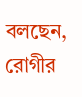বলছেন, রোগীর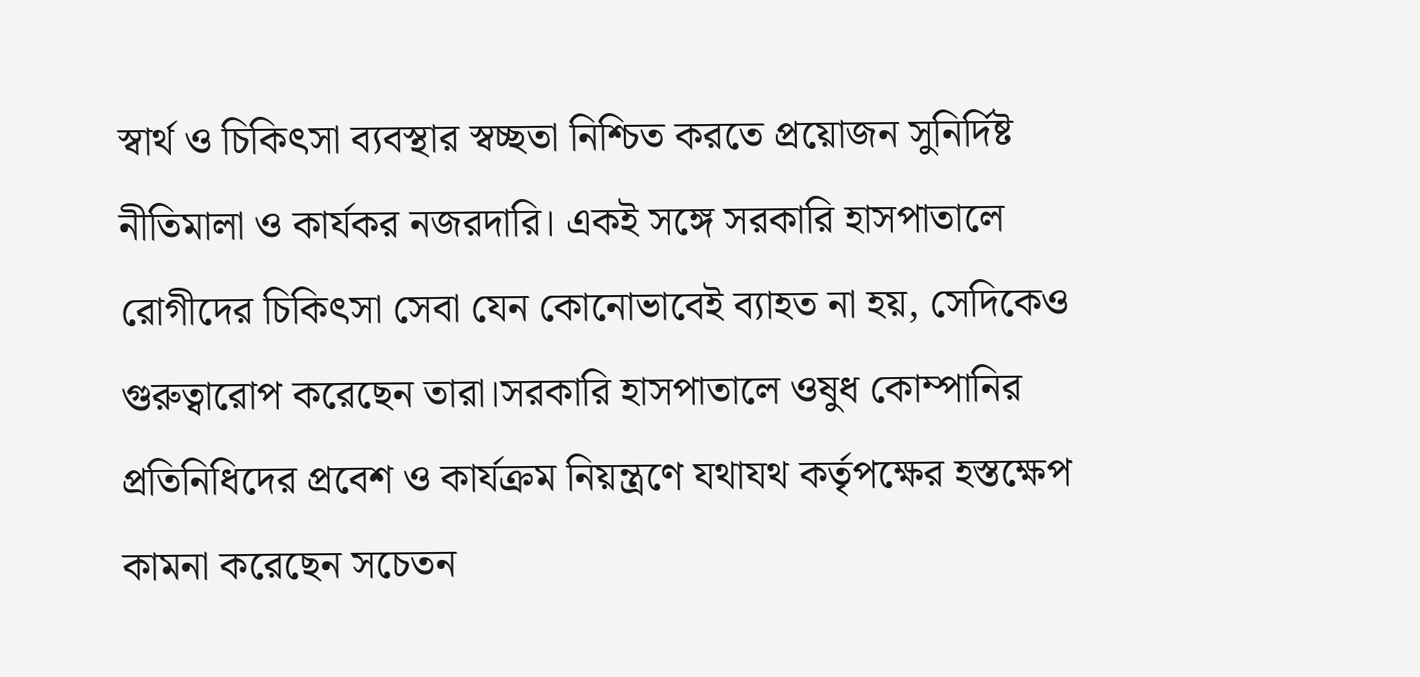স্বার্থ ও চিকিৎসা ব্যবস্থার স্বচ্ছতা নিশ্চিত করতে প্রয়োজন সুনির্দিষ্ট নীতিমালা ও কার্যকর নজরদারি। একই সঙ্গে সরকারি হাসপাতালে রোগীদের চিকিৎসা সেবা যেন কোনোভাবেই ব্যাহত না হয়, সেদিকেও গুরুত্বারোপ করেছেন তারা।সরকারি হাসপাতালে ওষুধ কোম্পানির প্রতিনিধিদের প্রবেশ ও কার্যক্রম নিয়ন্ত্রণে যথাযথ কর্তৃপক্ষের হস্তক্ষেপ কামনা করেছেন সচেতন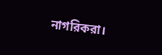নাগরিকরা।